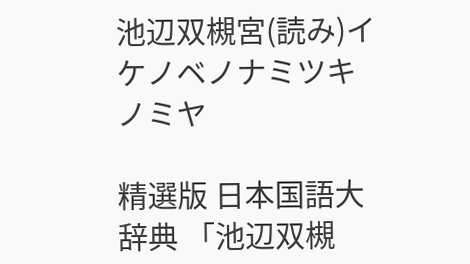池辺双槻宮(読み)イケノベノナミツキノミヤ

精選版 日本国語大辞典 「池辺双槻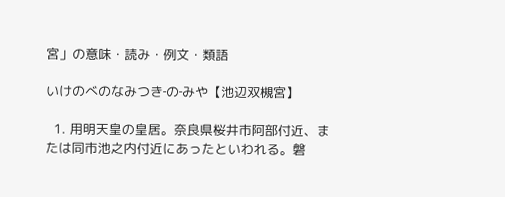宮」の意味・読み・例文・類語

いけのべのなみつき‐の‐みや【池辺双槻宮】

  1. 用明天皇の皇居。奈良県桜井市阿部付近、または同市池之内付近にあったといわれる。磐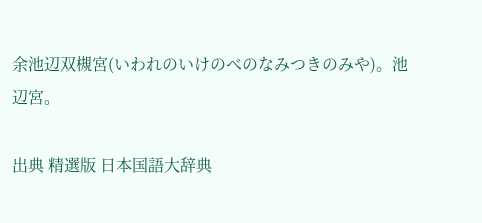余池辺双槻宮(いわれのいけのべのなみつきのみや)。池辺宮。

出典 精選版 日本国語大辞典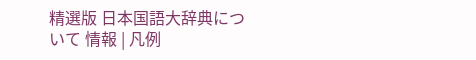精選版 日本国語大辞典について 情報 | 凡例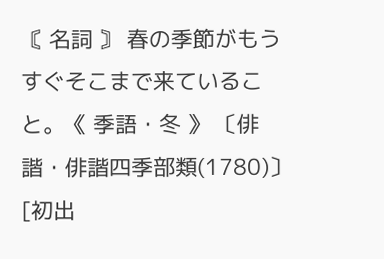〘 名詞 〙 春の季節がもうすぐそこまで来ていること。《 季語・冬 》 〔俳諧・俳諧四季部類(1780)〕[初出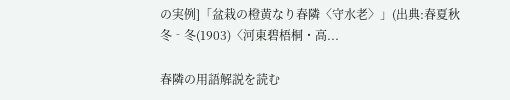の実例]「盆栽の橙黄なり春隣〈守水老〉」(出典:春夏秋冬‐冬(1903)〈河東碧梧桐・高...

春隣の用語解説を読む